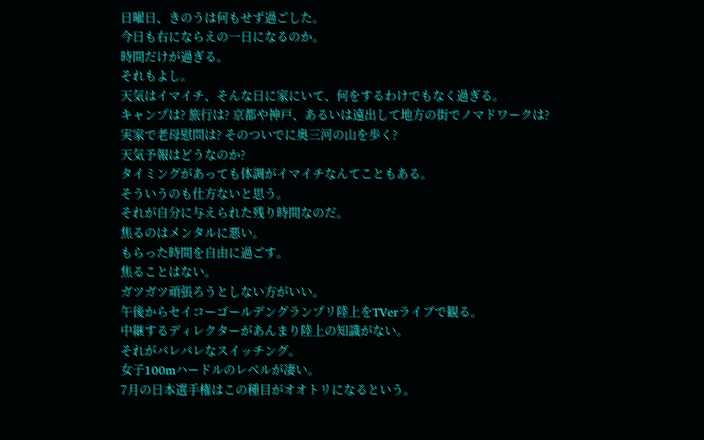日曜日、きのうは何もせず過ごした。
今日も右にならえの一日になるのか。
時間だけが過ぎる。
それもよし。
天気はイマイチ、そんな日に家にいて、何をするわけでもなく過ぎる。
キャンプは? 旅行は? 京都や神戸、あるいは遠出して地方の街でノマドワークは?
実家で老母慰問は? そのついでに奥三河の山を歩く?
天気予報はどうなのか?
タイミングがあっても体調がイマイチなんてこともある。
そういうのも仕方ないと思う。
それが自分に与えられた残り時間なのだ。
焦るのはメンタルに悪い。
もらった時間を自由に過ごす。
焦ることはない。
ガツガツ頑張ろうとしない方がいい。
午後からセイコーゴールデングランプリ陸上をTVerライブで観る。
中継するディレクターがあんまり陸上の知識がない。
それがバレバレなスイッチング。
女子100mハードルのレベルが凄い。
7月の日本選手権はこの種目がオオトリになるという。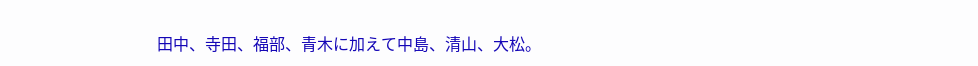田中、寺田、福部、青木に加えて中島、清山、大松。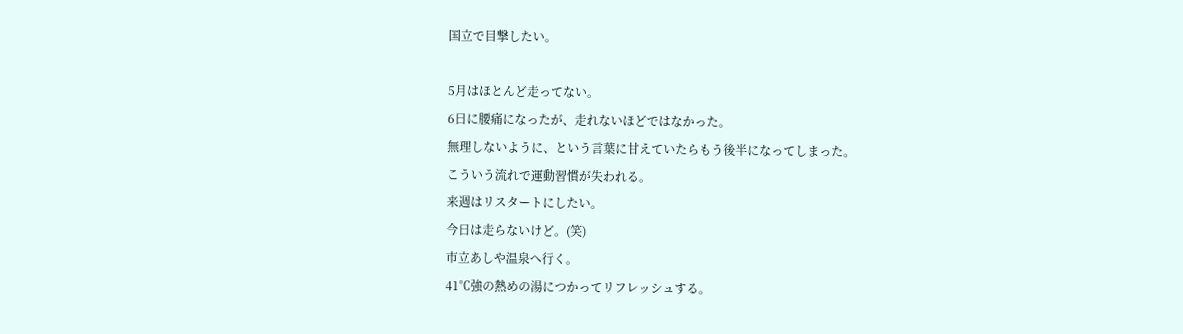国立で目撃したい。

5月はほとんど走ってない。
6日に腰痛になったが、走れないほどではなかった。
無理しないように、という言葉に甘えていたらもう後半になってしまった。
こういう流れで運動習慣が失われる。
来週はリスタートにしたい。
今日は走らないけど。(笑)
市立あしや温泉へ行く。
41℃強の熱めの湯につかってリフレッシュする。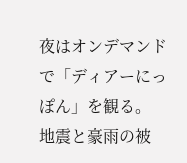夜はオンデマンドで「ディアーにっぽん」を観る。
地震と豪雨の被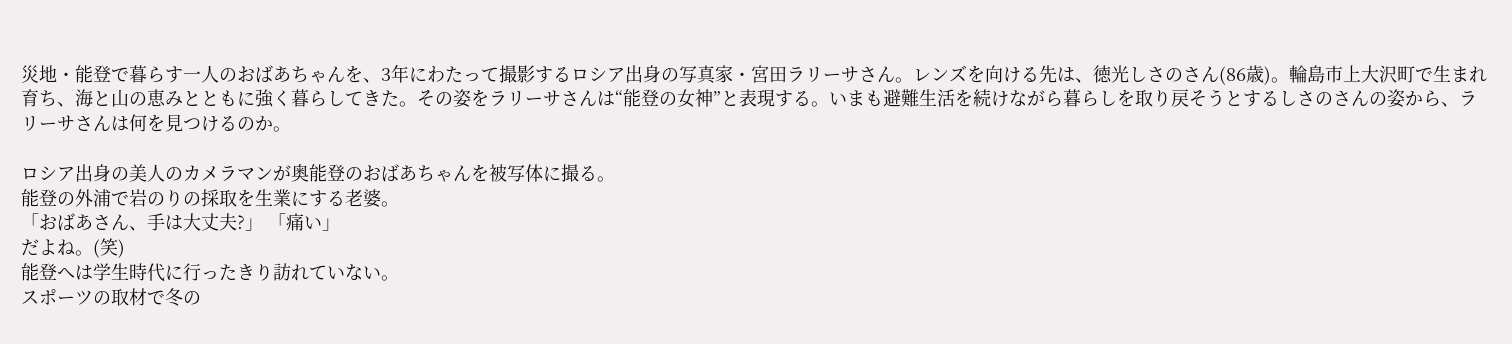災地・能登で暮らす一人のおばあちゃんを、3年にわたって撮影するロシア出身の写真家・宮田ラリーサさん。レンズを向ける先は、徳光しさのさん(86歳)。輪島市上大沢町で生まれ育ち、海と山の恵みとともに強く暮らしてきた。その姿をラリーサさんは“能登の女神”と表現する。いまも避難生活を続けながら暮らしを取り戻そうとするしさのさんの姿から、ラリーサさんは何を見つけるのか。

ロシア出身の美人のカメラマンが奥能登のおばあちゃんを被写体に撮る。
能登の外浦で岩のりの採取を生業にする老婆。
「おばあさん、手は大丈夫?」 「痛い」
だよね。(笑)
能登へは学生時代に行ったきり訪れていない。
スポーツの取材で冬の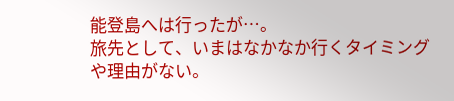能登島へは行ったが…。
旅先として、いまはなかなか行くタイミングや理由がない。